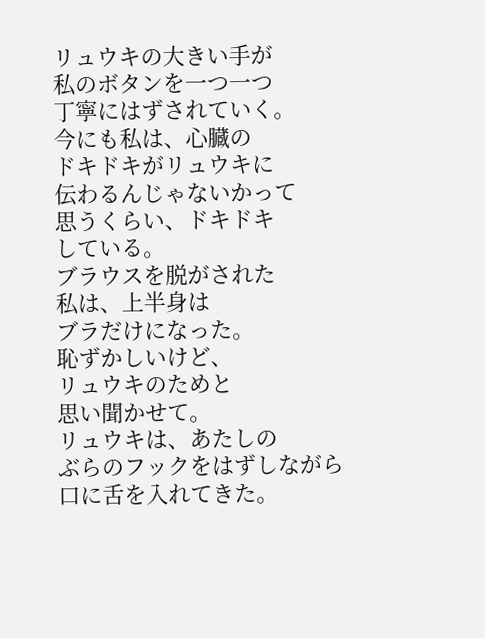リュウキの大きい手が
私のボタンを一つ一つ
丁寧にはずされていく。
今にも私は、心臓の
ドキドキがリュウキに
伝わるんじゃないかって
思うくらい、ドキドキ
している。
ブラウスを脱がされた
私は、上半身は
ブラだけになった。
恥ずかしいけど、
リュウキのためと
思い聞かせて。
リュウキは、あたしの
ぶらのフックをはずしながら
口に舌を入れてきた。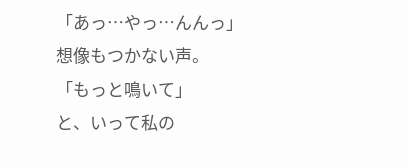「あっ…やっ…んんっ」
想像もつかない声。
「もっと鳴いて」
と、いって私の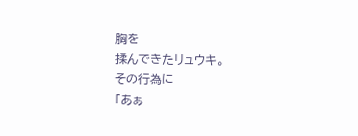胸を
揉んできたリュウキ。
その行為に
「あぁ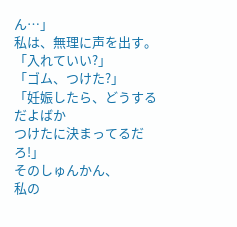ん…」
私は、無理に声を出す。
「入れていい?」
「ゴム、つけた?」
「妊娠したら、どうするだよばか
つけたに決まってるだろ!」
そのしゅんかん、
私の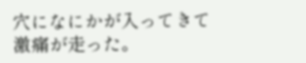穴になにかが入ってきて
激痛が走った。